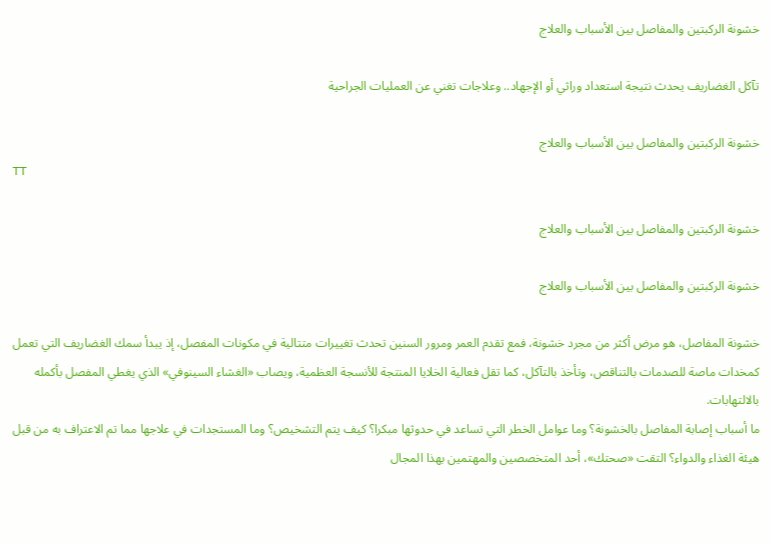خشونة الركبتين والمفاصل بين الأسباب والعلاج

تآكل الغضاريف يحدث نتيجة استعداد وراثي أو الإجهاد.. وعلاجات تغني عن العمليات الجراحية

خشونة الركبتين والمفاصل بين الأسباب والعلاج
TT

خشونة الركبتين والمفاصل بين الأسباب والعلاج

خشونة الركبتين والمفاصل بين الأسباب والعلاج

خشونة المفاصل، هو مرض أكثر من مجرد خشونة، فمع تقدم العمر ومرور السنين تحدث تغييرات متتالية في مكونات المفصل، إذ يبدأ سمك الغضاريف التي تعمل كمخدات ماصة للصدمات بالتناقص، وتأخذ بالتآكل، كما تقل فعالية الخلايا المنتجة للأنسجة العظمية، ويصاب «الغشاء السينوفي» الذي يغطي المفصل بأكمله بالالتهابات.
ما أسباب إصابة المفاصل بالخشونة؟ وما عوامل الخطر التي تساعد في حدوثها مبكرا؟ كيف يتم التشخيص؟ وما المستجدات في علاجها مما تم الاعتراف به من قبل هيئة الغذاء والدواء؟ التقت «صحتك»، أحد المتخصصين والمهتمين بهذا المجال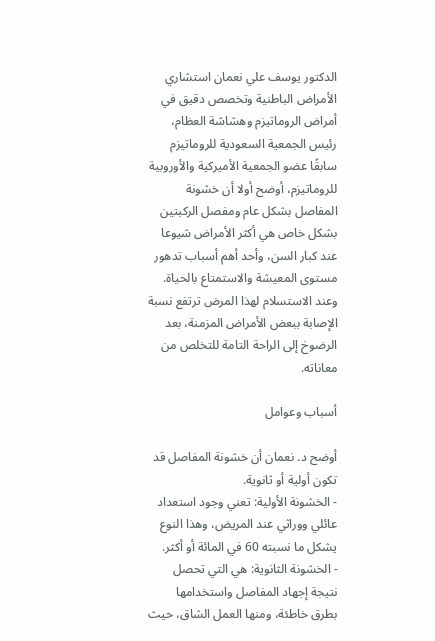الدكتور يوسف علي نعمان استشاري الأمراض الباطنية وتخصص دقيق في أمراض الروماتيزم وهشاشة العظام، رئيس الجمعية السعودية للروماتيزم سابقًا عضو الجمعية الأميركية والأوروبية للروماتيزم، أوضح أولا أن خشونة المفاصل بشكل عام ومفصل الركبتين بشكل خاص هي أكثر الأمراض شيوعا عند كبار السن، وأحد أهم أسباب تدهور مستوى المعيشة والاستمتاع بالحياة. وعند الاستسلام لهذا المرض ترتفع نسبة الإصابة ببعض الأمراض المزمنة، بعد الرضوخ إلى الراحة التامة للتخلص من معاناته.

أسباب وعوامل

أوضح د. نعمان أن خشونة المفاصل قد تكون أولية أو ثانوية.
- الخشونة الأولية: تعني وجود استعداد عائلي ووراثي عند المريض، وهذا النوع يشكل ما نسبته 60 في المائة أو أكثر.
- الخشونة الثانوية: هي التي تحصل نتيجة إجهاد المفاصل واستخدامها بطرق خاطئة، ومنها العمل الشاق، حيث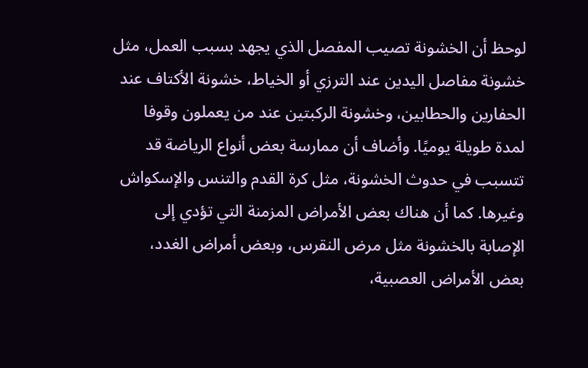لوحظ أن الخشونة تصيب المفصل الذي يجهد بسبب العمل، مثل خشونة مفاصل اليدين عند الترزي أو الخياط، خشونة الأكتاف عند الحفارين والحطابين، وخشونة الركبتين عند من يعملون وقوفا لمدة طويلة يوميًا. وأضاف أن ممارسة بعض أنواع الرياضة قد تتسبب في حدوث الخشونة، مثل كرة القدم والتنس والإسكواش وغيرها. كما أن هناك بعض الأمراض المزمنة التي تؤدي إلى الإصابة بالخشونة مثل مرض النقرس، وبعض أمراض الغدد، بعض الأمراض العصبية،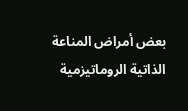بعض أمراض المناعة الذاتية الروماتيزمية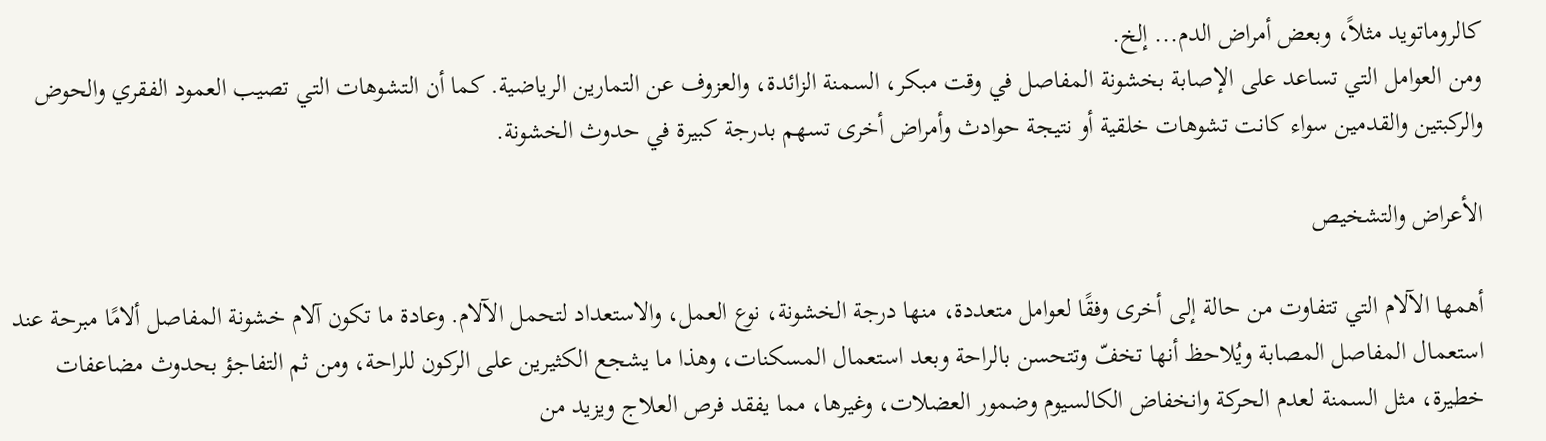كالروماتويد مثلاً، وبعض أمراض الدم... إلخ.
ومن العوامل التي تساعد على الإصابة بخشونة المفاصل في وقت مبكر، السمنة الزائدة، والعزوف عن التمارين الرياضية. كما أن التشوهات التي تصيب العمود الفقري والحوض والركبتين والقدمين سواء كانت تشوهات خلقية أو نتيجة حوادث وأمراض أخرى تسهم بدرجة كبيرة في حدوث الخشونة.

الأعراض والتشخيص

أهمها الآلام التي تتفاوت من حالة إلى أخرى وفقًا لعوامل متعددة، منها درجة الخشونة، نوع العمل، والاستعداد لتحمل الآلام. وعادة ما تكون آلام خشونة المفاصل ألامًا مبرحة عند استعمال المفاصل المصابة ويُلاحظ أنها تخفّ وتتحسن بالراحة وبعد استعمال المسكنات، وهذا ما يشجع الكثيرين على الركون للراحة، ومن ثم التفاجؤ بحدوث مضاعفات خطيرة، مثل السمنة لعدم الحركة وانخفاض الكالسيوم وضمور العضلات، وغيرها، مما يفقد فرص العلاج ويزيد من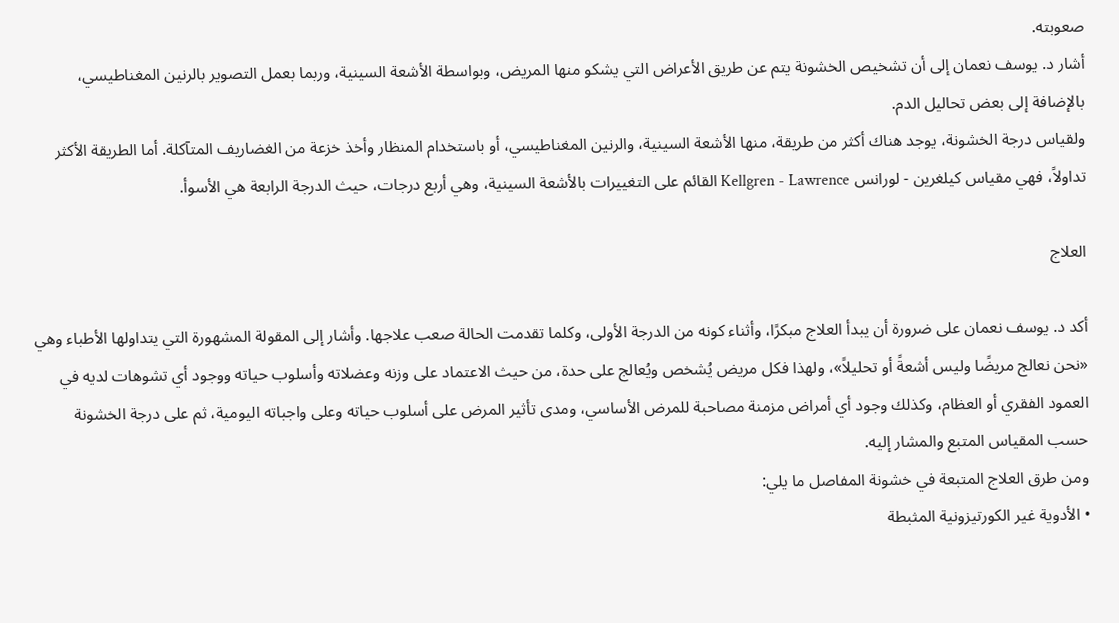صعوبته.
أشار د. يوسف نعمان إلى أن تشخيص الخشونة يتم عن طريق الأعراض التي يشكو منها المريض، وبواسطة الأشعة السينية، وربما بعمل التصوير بالرنين المغناطيسي، بالإضافة إلى بعض تحاليل الدم.
ولقياس درجة الخشونة، يوجد هناك أكثر من طريقة، منها الأشعة السينية، والرنين المغناطيسي، أو باستخدام المنظار وأخذ خزعة من الغضاريف المتآكلة. أما الطريقة الأكثر تداولاً، فهي مقياس كيلغرين - لورانس Kellgren - Lawrence القائم على التغييرات بالأشعة السينية، وهي أربع درجات، حيث الدرجة الرابعة هي الأسوأ.

العلاج

أكد د. يوسف نعمان على ضرورة أن يبدأ العلاج مبكرًا، وأثناء كونه من الدرجة الأولى، وكلما تقدمت الحالة صعب علاجها. وأشار إلى المقولة المشهورة التي يتداولها الأطباء وهي «نحن نعالج مريضًا وليس أشعةً أو تحليلاً»، ولهذا فكل مريض يُشخص ويُعالج على حدة، من حيث الاعتماد على وزنه وعضلاته وأسلوب حياته ووجود أي تشوهات لديه في العمود الفقري أو العظام، وكذلك وجود أي أمراض مزمنة مصاحبة للمرض الأساسي، ومدى تأثير المرض على أسلوب حياته وعلى واجباته اليومية، ثم على درجة الخشونة حسب المقياس المتبع والمشار إليه.
ومن طرق العلاج المتبعة في خشونة المفاصل ما يلي:
• الأدوية غير الكورتيزونية المثبطة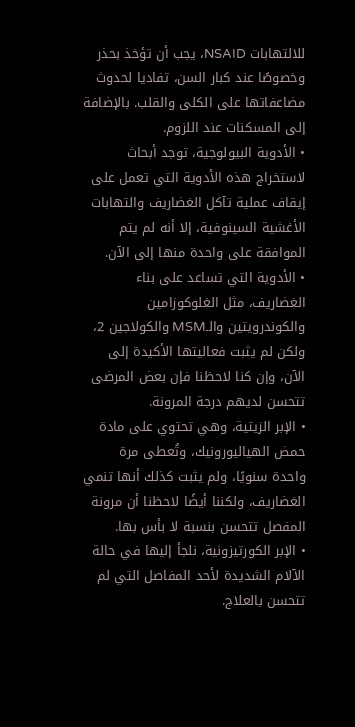للالتهابات NSAID، يجب أن تؤخذ بحذر وخصوصًا عند كبار السن، تفاديا لحدوث مضاعفاتها على الكلى والقلب. بالإضافة إلى المسكنات عند اللزوم.
• الأدوية البيولوجية، توجد أبحاث لاستخراج هذه الأدوية التي تعمل على إيقاف عملية تآكل الغضاريف والتهابات الأغشية السينوفية، إلا أنه لم يتم الموافقة على واحدة منها إلى الآن.
• الأدوية التي تساعد على بناء الغضاريف، مثل الغلوكوزامين والكوندرويتين والـMSM والكولاجين 2، ولكن لم يثبت فعاليتها الأكيدة إلى الآن، وإن كنا لاحظنا فإن بعض المرضى تتحسن لديهم درجة المرونة.
• الإبر الزيتية، وهي تحتوي على مادة حمض الهياليورونيك، وتُعطى مرة واحدة سنويًا، ولم يثبت كذلك أنها تنمي الغضاريف، ولكننا أيضًا لاحظنا أن مرونة المفصل تتحسن بنسبة لا بأس بها.
• الإبر الكورتيزونية، نلجأ إليها في حالة الآلام الشديدة لأحد المفاصل التي لم تتحسن بالعلاج.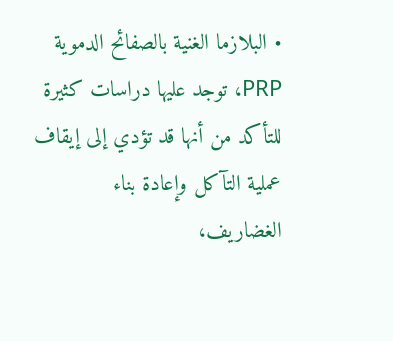• البلازما الغنية بالصفائح الدموية PRP، توجد عليها دراسات كثيرة للتأكد من أنها قد تؤدي إلى إيقاف عملية التآكل وإعادة بناء الغضاريف،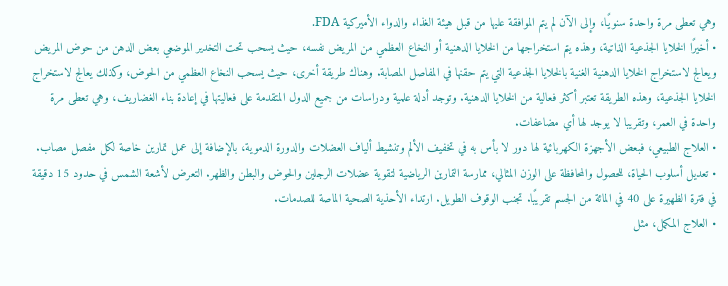وهي تعطى مرة واحدة سنويًا، وإلى الآن لم يتم الموافقة عليها من قبل هيئة الغذاء والدواء الأميركية FDA.
• أخيرًا الخلايا الجذعية الذاتية، وهذه يتم استخراجها من الخلايا الدهنية أو النخاع العظمي من المريض نفسه، حيث يسحب تحت التخدير الموضعي بعض الدهن من حوض المريض ويعالج لاستخراج الخلايا الدهنية الغنية بالخلايا الجذعية التي يتم حقنها في المفاصل المصابة. وهناك طريقة أخرى، حيث يسحب النخاع العظمي من الحوض، وكذلك يعالج لاستخراج الخلايا الجذعية، وهذه الطريقة تعتبر أكثر فعالية من الخلايا الدهنية. وتوجد أدلة علمية ودراسات من جميع الدول المتقدمة على فعاليتها في إعادة بناء الغضاريف، وهي تعطى مرة واحدة في العمر، وتقريبا لا يوجد لها أي مضاعفات.
• العلاج الطبيعي، فبعض الأجهزة الكهربائية لها دور لا بأس به في تخفيف الألم وتنشيط ألياف العضلات والدورة الدموية، بالإضافة إلى عمل تمارين خاصة لكل مفصل مصاب.
• تعديل أسلوب الحياة، للحصول والمحافظة على الوزن المثالي، ممارسة التمارين الرياضية لتقوية عضلات الرجلين والحوض والبطن والظهر. التعرض لأشعة الشمس في حدود 15 دقيقة في فترة الظهيرة على 40 في المائة من الجسم تقريبًا. تجنب الوقوف الطويل. ارتداء الأحذية الصحية الماصة للصدمات.
• العلاج المكمل، مثل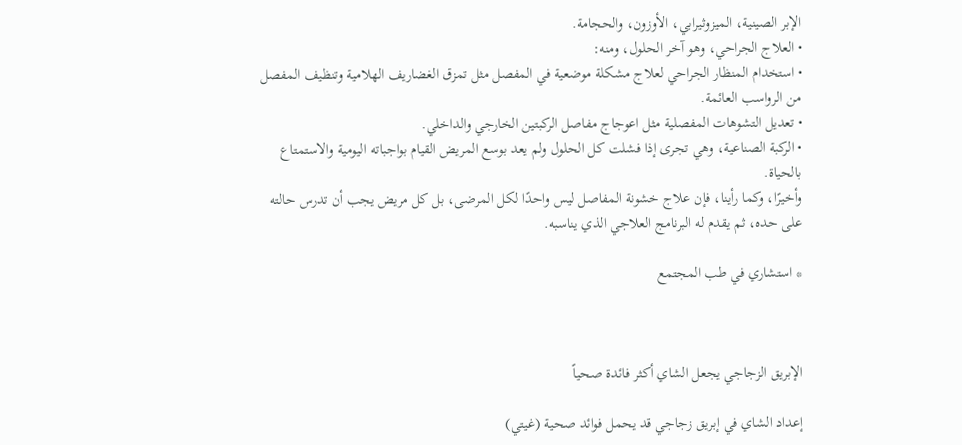الإبر الصينية، الميزوثيرابي، الأوزون، والحجامة.
• العلاج الجراحي، وهو آخر الحلول، ومنه:
• استخدام المنظار الجراحي لعلاج مشكلة موضعية في المفصل مثل تمزق الغضاريف الهلامية وتنظيف المفصل من الرواسب العائمة.
• تعديل التشوهات المفصلية مثل اعوجاج مفاصل الركبتين الخارجي والداخلي.
• الركبة الصناعية، وهي تجرى إذا فشلت كل الحلول ولم يعد بوسع المريض القيام بواجباته اليومية والاستمتاع بالحياة.
وأخيرًا، وكما رأينا، فإن علاج خشونة المفاصل ليس واحدًا لكل المرضى، بل كل مريض يجب أن تدرس حالته على حده، ثم يقدم له البرنامج العلاجي الذي يناسبه.

* استشاري في طب المجتمع



الإبريق الزجاجي يجعل الشاي أكثر فائدة صحياً

إعداد الشاي في إبريق زجاجي قد يحمل فوائد صحية (غيتي)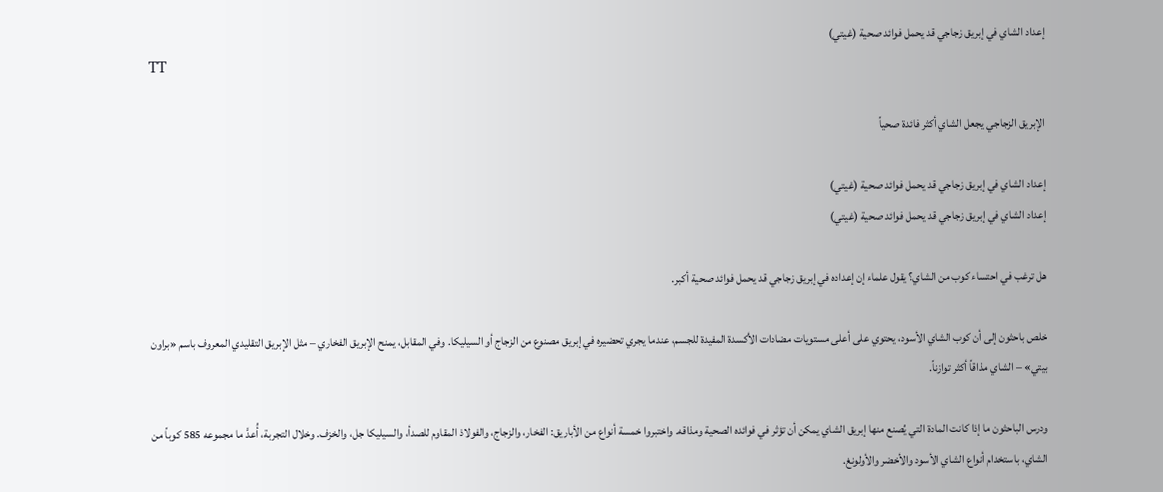إعداد الشاي في إبريق زجاجي قد يحمل فوائد صحية (غيتي)
TT

الإبريق الزجاجي يجعل الشاي أكثر فائدة صحياً

إعداد الشاي في إبريق زجاجي قد يحمل فوائد صحية (غيتي)
إعداد الشاي في إبريق زجاجي قد يحمل فوائد صحية (غيتي)

هل ترغب في احتساء كوب من الشاي؟ يقول علماء إن إعداده في إبريق زجاجي قد يحمل فوائد صحية أكبر.

خلص باحثون إلى أن كوب الشاي الأسود، يحتوي على أعلى مستويات مضادات الأكسدة المفيدة للجسم، عندما يجري تحضيره في إبريق مصنوع من الزجاج أو السيليكا. وفي المقابل، يمنح الإبريق الفخاري – مثل الإبريق التقليدي المعروف باسم «براون بيتي» – الشاي مذاقاً أكثر توازناً.

ودرس الباحثون ما إذا كانت المادة التي يُصنع منها إبريق الشاي يمكن أن تؤثر في فوائده الصحية ومذاقه. واختبروا خمسة أنواع من الأباريق: الفخار، والزجاج، والفولاذ المقاوم للصدأ، والسيليكا جل، والخزف. وخلال التجربة، أُعدَّ ما مجموعه 585 كوباً من الشاي، باستخدام أنواع الشاي الأسود والأخضر والأولونغ.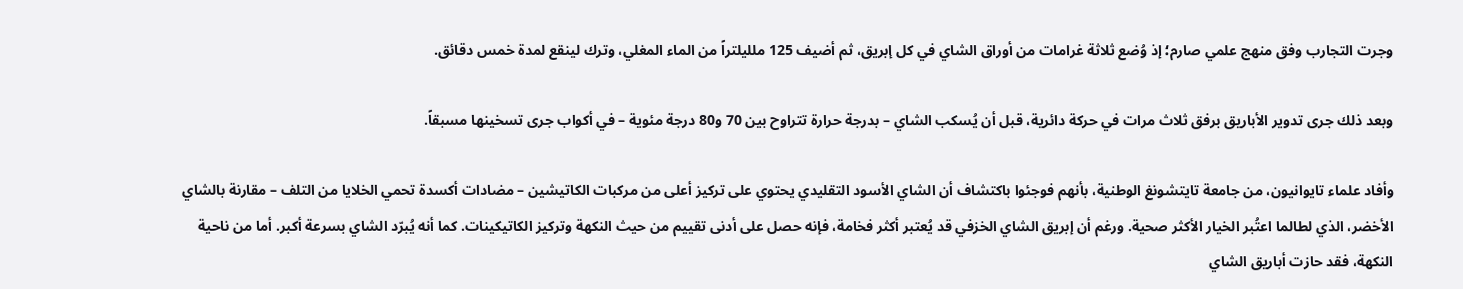وجرت التجارب وفق منهج علمي صارم؛ إذ وُضع ثلاثة غرامات من أوراق الشاي في كل إبريق، ثم أضيف 125 ملليلتراً من الماء المغلي، وترك لينقع لمدة خمس دقائق.

وبعد ذلك جرى تدوير الأباريق برفق ثلاث مرات في حركة دائرية، قبل أن يُسكب الشاي – بدرجة حرارة تتراوح بين 70 و80 درجة مئوية – في أكواب جرى تسخينها مسبقاً.

وأفاد علماء تايوانيون، من جامعة تايتشونغ الوطنية، بأنهم فوجئوا باكتشاف أن الشاي الأسود التقليدي يحتوي على تركيز أعلى من مركبات الكاتيشين – مضادات أكسدة تحمي الخلايا من التلف – مقارنة بالشاي الأخضر، الذي لطالما اعتُبر الخيار الأكثر صحية. ورغم أن إبريق الشاي الخزفي قد يُعتبر أكثر فخامة، فإنه حصل على أدنى تقييم من حيث النكهة وتركيز الكاتيكينات. كما أنه يُبرّد الشاي بسرعة أكبر. أما من ناحية النكهة، فقد حازت أباريق الشاي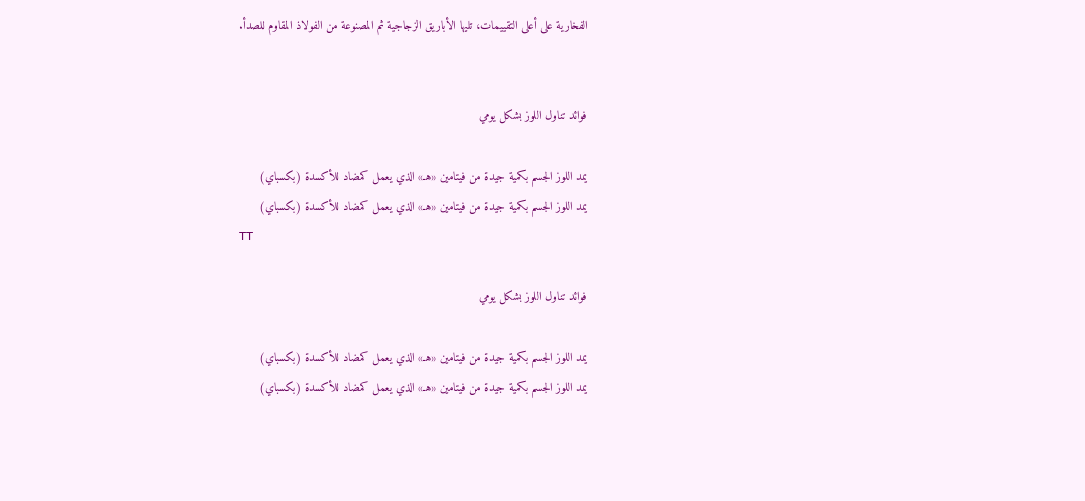الفخارية على أعلى التقييمات، تليها الأباريق الزجاجية ثم المصنوعة من الفولاذ المقاوم للصدأ.


فوائد تناول اللوز بشكل يومي

يمد اللوز الجسم بكمية جيدة من فيتامين «هـ» الذي يعمل كمضاد للأكسدة (بكسباي)
يمد اللوز الجسم بكمية جيدة من فيتامين «هـ» الذي يعمل كمضاد للأكسدة (بكسباي)
TT

فوائد تناول اللوز بشكل يومي

يمد اللوز الجسم بكمية جيدة من فيتامين «هـ» الذي يعمل كمضاد للأكسدة (بكسباي)
يمد اللوز الجسم بكمية جيدة من فيتامين «هـ» الذي يعمل كمضاد للأكسدة (بكسباي)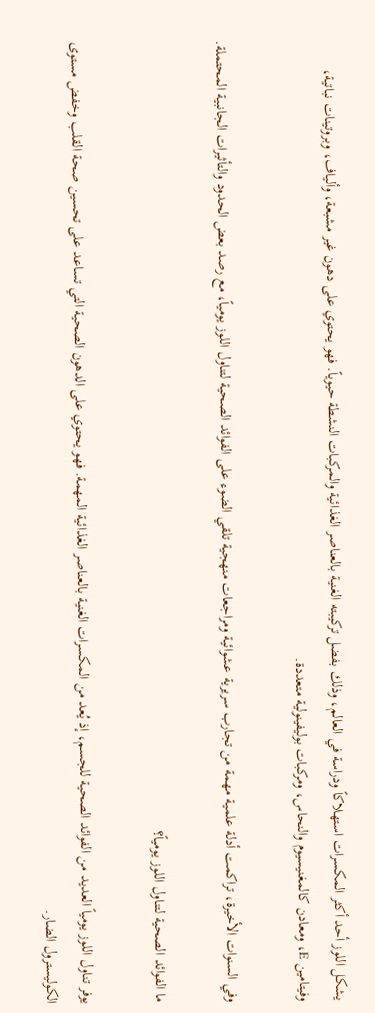يشكل اللوز أحد أكثر المكسرات استهلاكاً ودراسة في العالم، وذلك بفضل تركيبته الغنية بالعناصر الغذائية والمركبات النشطة حيوياً. فهو يحتوي على دهون غير مشبعة، وألياف، وبروتينات نباتية، وفيتامين E، ومعادن كالمغنيسيوم والنحاس، ومركبات بوليفينولية متعددة.

وفي السنوات الأخيرة، تراكمت أدلة علمية مهمة من تجارب سريرية عشوائية ومراجعات منهجية تلقي الضوء على الفوائد الصحية لتناول اللوز يومياً، مع رصد بعض الحدود والتأثيرات الجانبية المحتملة.

ما الفوائد الصحية لتناول اللوز يومياً؟

يوفر تناول اللوز يومياً العديد من الفوائد الصحية للجسم، إذ يُعد من المكسرات الغنية بالعناصر الغذائية المهمة. فهو يحتوي على الدهون الصحية التي تساعد على تحسين صحة القلب وخفض مستوى الكوليسترول الضار.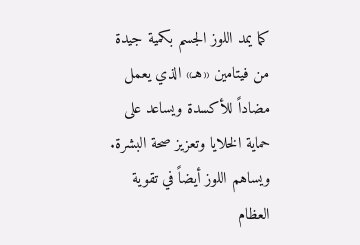كما يمد اللوز الجسم بكمية جيدة من فيتامين «هـ» الذي يعمل مضاداً للأكسدة ويساعد على حماية الخلايا وتعزيز صحة البشرة. ويساهم اللوز أيضاً في تقوية العظام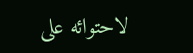لاحتوائه على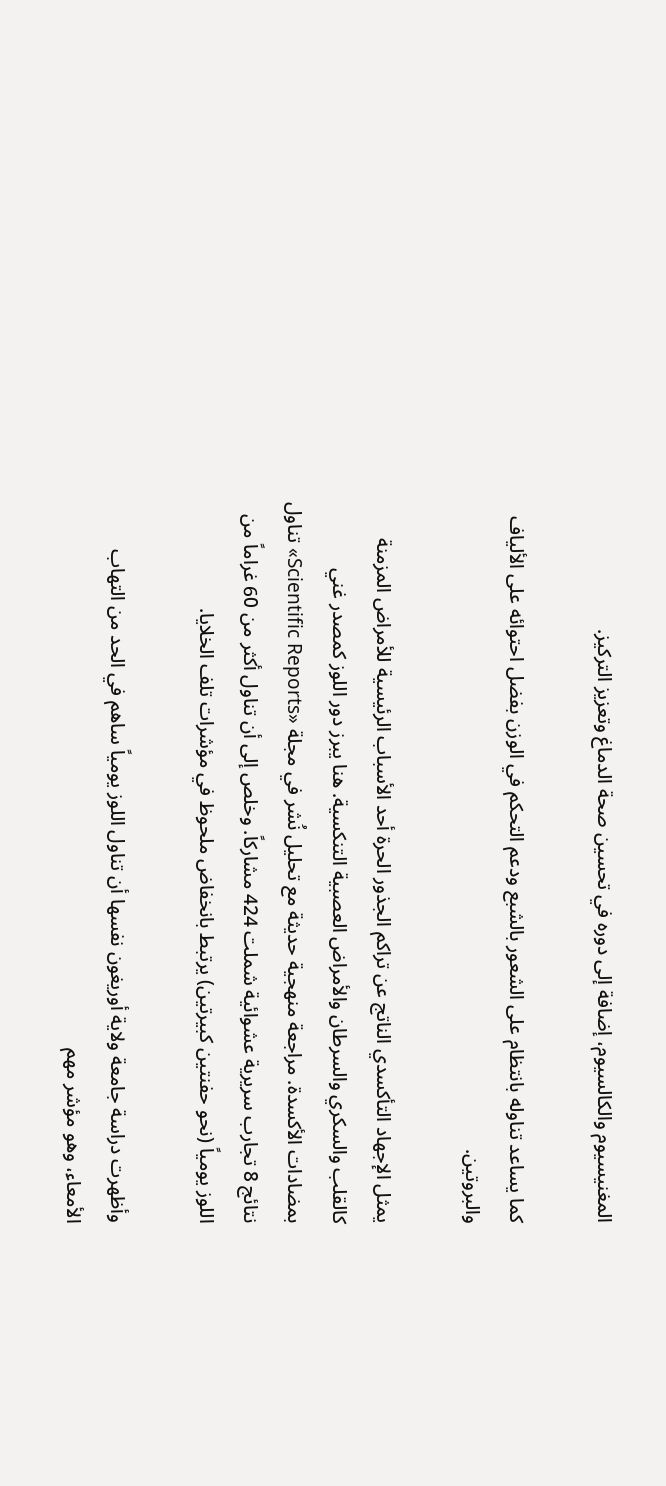المغنيسيوم والكالسيوم، إضافة إلى دوره في تحسين صحة الدماغ وتعزيز التركيز.

كما يساعد تناوله بانتظام على الشعور بالشبع ودعم التحكم في الوزن بفضل احتوائه على الألياف والبروتين.

يمثل الإجهاد التأكسدي الناتج عن تراكم الجذور الحرة أحد الأسباب الرئيسية للأمراض المزمنة كالقلب والسكري والسرطان والأمراض العصبية التنكسية. هنا يبرز دور اللوز كمصدر غني بمضادات الأكسدة. مراجعة منهجية حديثة مع تحليل نُشر في مجلة «Scientific Reports» تناول نتائج 8 تجارب سريرية عشوائية شملت 424 مشاركاً. وخلص إلى أن تناول أكثر من 60 غراماً من اللوز يومياً (نحو حفنتين كبيرتين) يرتبط بانخفاض ملحوظ في مؤشرات تلف الخلايا.

وأظهرت دراسة جامعة ولاية أوريغون نفسها أن تناول اللوز يومياً ساهم في الحد من التهاب الأمعاء، وهو مؤشر مهم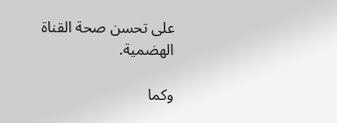على تحسن صحة القناة الهضمية.

وكما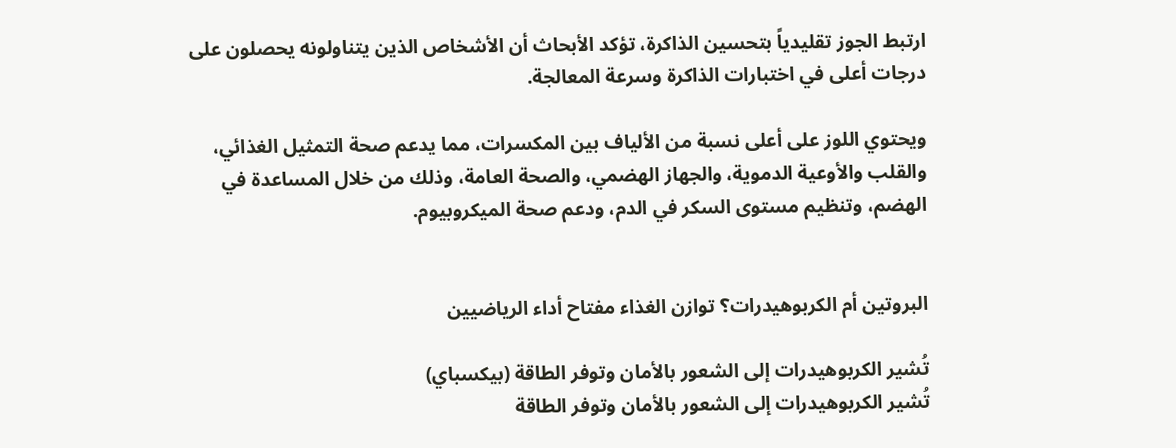ارتبط الجوز تقليدياً بتحسين الذاكرة، تؤكد الأبحاث أن الأشخاص الذين يتناولونه يحصلون على درجات أعلى في اختبارات الذاكرة وسرعة المعالجة.

ويحتوي اللوز على أعلى نسبة من الألياف بين المكسرات، مما يدعم صحة التمثيل الغذائي، والقلب والأوعية الدموية، والجهاز الهضمي، والصحة العامة، وذلك من خلال المساعدة في الهضم، وتنظيم مستوى السكر في الدم، ودعم صحة الميكروبيوم.


البروتين أم الكربوهيدرات؟ توازن الغذاء مفتاح أداء الرياضيين

تُشير الكربوهيدرات إلى الشعور بالأمان وتوفر الطاقة (بيكسباي)
تُشير الكربوهيدرات إلى الشعور بالأمان وتوفر الطاقة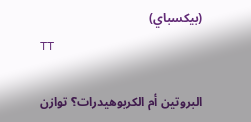(بيكسباي)
TT

البروتين أم الكربوهيدرات؟ توازن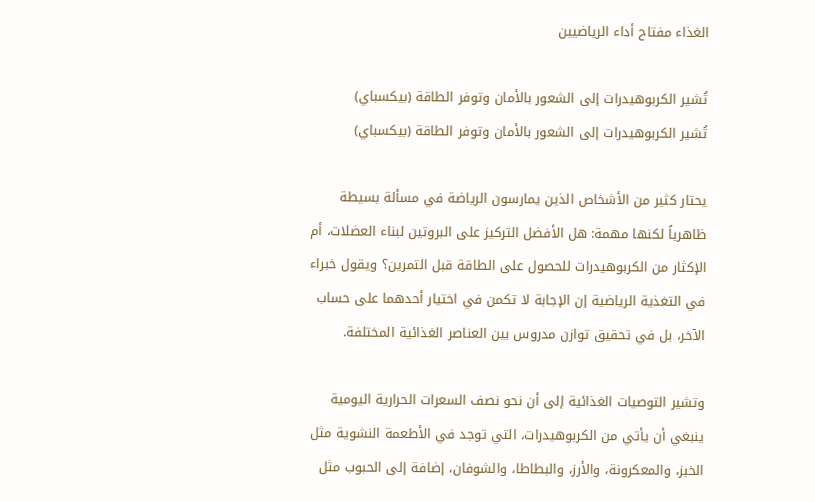الغذاء مفتاح أداء الرياضيين

تُشير الكربوهيدرات إلى الشعور بالأمان وتوفر الطاقة (بيكسباي)
تُشير الكربوهيدرات إلى الشعور بالأمان وتوفر الطاقة (بيكسباي)

يحتار كثير من الأشخاص الذين يمارسون الرياضة في مسألة بسيطة ظاهرياً لكنها مهمة: هل الأفضل التركيز على البروتين لبناء العضلات، أم الإكثار من الكربوهيدرات للحصول على الطاقة قبل التمرين؟ ويقول خبراء في التغذية الرياضية إن الإجابة لا تكمن في اختيار أحدهما على حساب الآخر، بل في تحقيق توازن مدروس بين العناصر الغذائية المختلفة.

وتشير التوصيات الغذائية إلى أن نحو نصف السعرات الحرارية اليومية ينبغي أن يأتي من الكربوهيدرات، التي توجد في الأطعمة النشوية مثل الخبز، والمعكرونة، والأرز، والبطاطا، والشوفان، إضافة إلى الحبوب مثل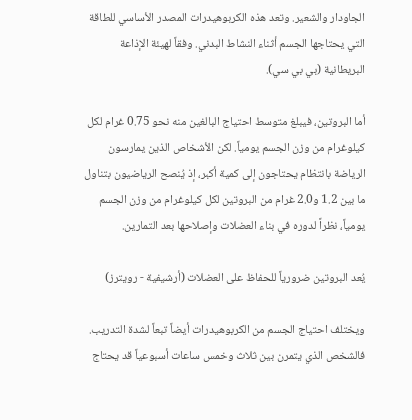الجاودار والشعير. وتعد هذه الكربوهيدرات المصدر الأساسي للطاقة التي يحتاجها الجسم أثناء النشاط البدني. وفقاً لهيئة الإذاعة البريطانية (بي بي سي).

أما البروتين، فيبلغ متوسط احتياج البالغين منه نحو 0.75 غرام لكل كيلوغرام من وزن الجسم يومياً. لكن الأشخاص الذين يمارسون الرياضة بانتظام يحتاجون إلى كمية أكبر، إذ يُنصح الرياضيون بتناول ما بين 1.2 و2.0 غرام من البروتين لكل كيلوغرام من وزن الجسم يومياً، نظراً لدوره في بناء العضلات وإصلاحها بعد التمارين.

يُعد البروتين ضرورياً للحفاظ على العضلات (أرشيفية - رويترز)

ويختلف احتياج الجسم من الكربوهيدرات أيضاً تبعاً لشدة التدريب. فالشخص الذي يتمرن بين ثلاث وخمس ساعات أسبوعياً قد يحتاج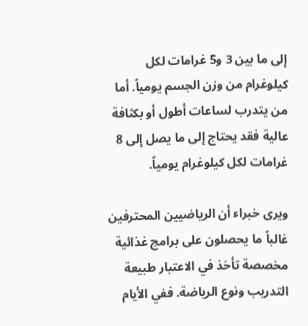إلى ما بين 3 و5 غرامات لكل كيلوغرام من وزن الجسم يومياً. أما من يتدرب لساعات أطول أو بكثافة عالية فقد يحتاج إلى ما يصل إلى 8 غرامات لكل كيلوغرام يومياً.

ويرى خبراء أن الرياضيين المحترفين غالباً ما يحصلون على برامج غذائية مخصصة تأخذ في الاعتبار طبيعة التدريب ونوع الرياضة. ففي الأيام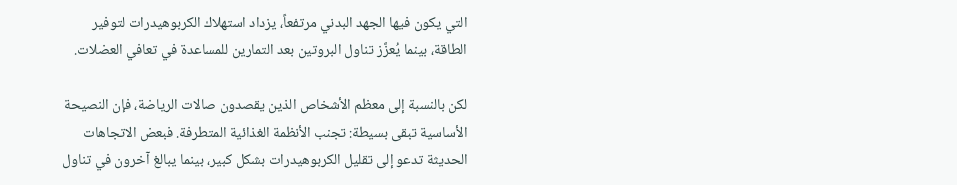التي يكون فيها الجهد البدني مرتفعاً، يزداد استهلاك الكربوهيدرات لتوفير الطاقة، بينما يُعزَّز تناول البروتين بعد التمارين للمساعدة في تعافي العضلات.

لكن بالنسبة إلى معظم الأشخاص الذين يقصدون صالات الرياضة، فإن النصيحة الأساسية تبقى بسيطة: تجنب الأنظمة الغذائية المتطرفة. فبعض الاتجاهات الحديثة تدعو إلى تقليل الكربوهيدرات بشكل كبير، بينما يبالغ آخرون في تناول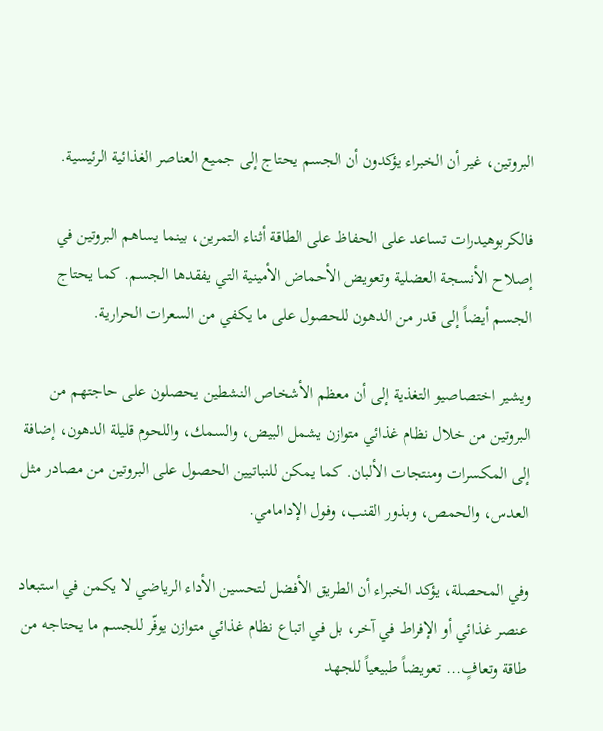البروتين، غير أن الخبراء يؤكدون أن الجسم يحتاج إلى جميع العناصر الغذائية الرئيسية.

فالكربوهيدرات تساعد على الحفاظ على الطاقة أثناء التمرين، بينما يساهم البروتين في إصلاح الأنسجة العضلية وتعويض الأحماض الأمينية التي يفقدها الجسم. كما يحتاج الجسم أيضاً إلى قدر من الدهون للحصول على ما يكفي من السعرات الحرارية.

ويشير اختصاصيو التغذية إلى أن معظم الأشخاص النشطين يحصلون على حاجتهم من البروتين من خلال نظام غذائي متوازن يشمل البيض، والسمك، واللحوم قليلة الدهون، إضافة إلى المكسرات ومنتجات الألبان. كما يمكن للنباتيين الحصول على البروتين من مصادر مثل العدس، والحمص، وبذور القنب، وفول الإدامامي.

وفي المحصلة، يؤكد الخبراء أن الطريق الأفضل لتحسين الأداء الرياضي لا يكمن في استبعاد عنصر غذائي أو الإفراط في آخر، بل في اتباع نظام غذائي متوازن يوفّر للجسم ما يحتاجه من طاقة وتعافٍ... تعويضاً طبيعياً للجهد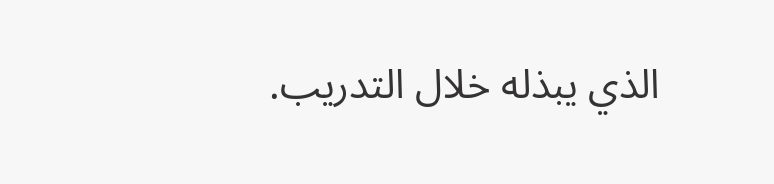الذي يبذله خلال التدريب.